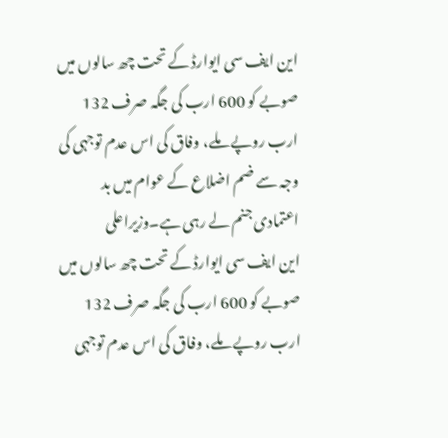این ایف سی ایوارڈ کے تحت چھ سالوں میں صوبے کو 600 ارب کی جگہ صرف 132 ارب روپے ملے، وفاق کی اس عدم توجہی کی وجہ سے ضم اضلاع کے عوام میں بد اعتمادی جنم لے رہی ہے۔وزیراعلی
این ایف سی ایوارڈ کے تحت چھ سالوں میں صوبے کو 600 ارب کی جگہ صرف 132 ارب روپے ملے، وفاق کی اس عدم توجہی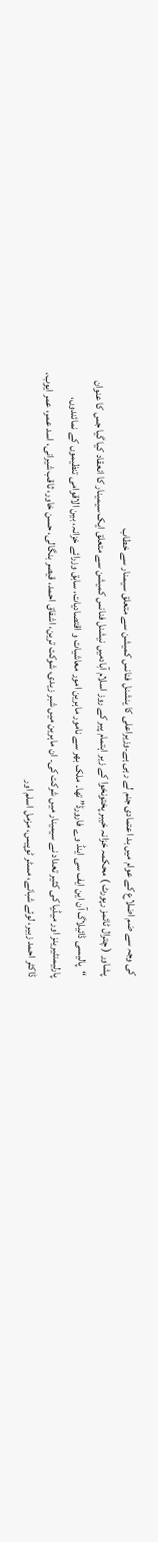کی وجہ سے ضم اضلاع کے عوام میں بد اعتمادی جنم لے رہی ہے۔وزیراعلی کا ینشنل فنانس کمیشن سے متعلق سیمنار سے خطاب
پشاور ( چترال ٹائمز رپورٹ ) محکمہ خزانہ خیبر پختونخوا کے زیر اہتمام پیر کے روز اسلام آبادمیں نیشنل فنانس کمیشن سے متعلق ایک سیمینار کا انعقاد کیا گیا جس کا عنوان “پالیسی ڈائیلاگ آن این ایف سی اینڈ وے فارورڈ” تھا۔ ملک بھر سے نامور ماہرین امور معاشیات و اقتصادیات، سابق وزرائے خزانہ، بین الاقوامی تنظیموں کے نمائندوں، پارلیمنٹیرینز اور میڈیا کی کثیر تعداد نے سیمینار میں شرکت کی۔ ان ماہرین میں شبر زیدی، شوکت ترین، اشفاق احمد، قیصر بنگالی، حسن خاور، ثاقب شیرانی، اسد عمر، عمر ایوب، ڈاکٹر احمد زبیر، لوئے شبانے، مسٹر ٹوپیس، مزمل اسلم اور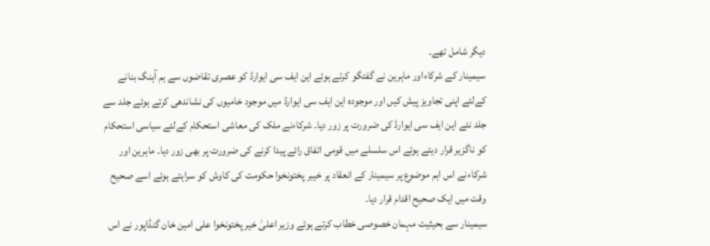دیگر شامل تھے۔
سیمینار کے شرکاءاور ماہرین نے گفتگو کرتے ہوئے این ایف سی ایوارڈ کو عصری تقاضوں سے ہم آہنگ بنانے کےلئے اپنی تجاویز پیش کیں اور موجودہ این ایف سی ایوارڈ میں موجود خامیوں کی نشاندھی کرتے ہوئے جلد سے جلد نئے این ایف سی ایوارڈ کی ضرورت پر زور دیا۔ شرکاءنے ملک کی معاشی استحکام کےلئے سیاسی استحکام کو ناگزیر قرار دیتے ہوئے اس سلسلے میں قومی اتفاق رائے پیدا کرنے کی ضرورت پر بھی زور دیا۔ ماہرین اور شرکاءنے اس اہم موضوع پر سیمینار کے انعقاد پر خیبر پختونخوا حکومت کی کاوش کو سراہتے ہوئے اسے صحیح وقت میں ایک صحیح اقدام قرار دیا۔
سیمینار سے بحیثیت مہمان خصوصی خطاب کرتے ہوئے وزیر اعلیٰ خیر پختونخوا علی امین خان گنڈاپور نے اس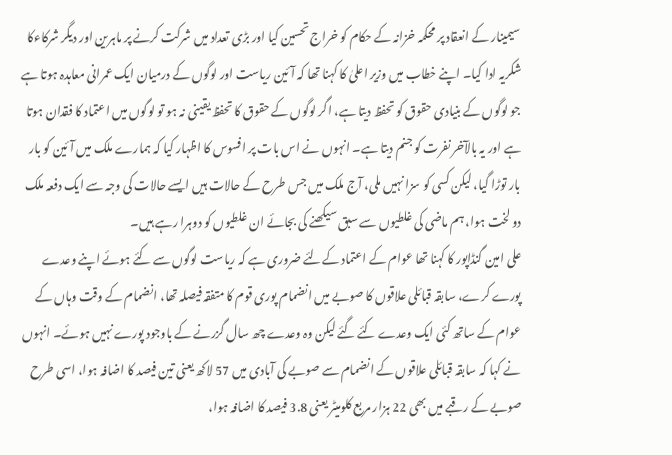سیمینار کے انعقاد پر محکمہ خزانہ کے حکام کو خراج تحسین کیا اور بڑی تعداد میں شرکت کرنے پر ماہرین اور دیگر شرکاءکا شکریہ ادا کیا۔ اپنے خطاب میں وزیر اعلیٰ کا کہنا تھا کہ آئین ریاست اور لوگوں کے درمیان ایک عمرانی معاہدہ ہوتا ہے جو لوگوں کے بنیادی حقوق کو تحفظ دیتا ہے، اگر لوگوں کے حقوق کا تحفظ یقینی نہ ہو تو لوگوں میں اعتماد کا فقدان ہوتا ہے اور یہ بالآخر نفرت کو جنم دیتا ہے۔ انہوں نے اس بات پر افسوس کا اظہار کیا کہ ہمارے ملک میں آئین کو بار بار توڑا گیا، لیکن کسی کو سزا نہیں ملی، آج ملک میں جس طرح کے حالات ہیں ایسے حالات کی وجہ سے ایک دفعہ ملک دو لخت ہوا، ہم ماضی کی غلطیوں سے سبق سیکھنے کی بجائے ان غلطیوں کو دوہرا رہے ہیں۔
علی امین گنڈاپور کا کہنا تھا عوام کے اعتماد کےلئے ضروری ہے کہ ریاست لوگوں سے کئے ہوئے اپنے وعدے پورے کرے، سابقہ قبائلی علاقوں کا صوبے میں انضمام پوری قوم کا متفقہ فیصلہ تھا، انضمام کے وقت وہاں کے عوام کے ساتھ کئی ایک وعدے کئے گئے لیکن وہ وعدے چھ سال گزرنے کے باوجود پورے نہیں ہوئے۔ انہوں نے کہا کہ سابقہ قبائلی علاقوں کے انضمام سے صوبے کی آبادی میں 57 لاکھ یعنی تین فیصد کا اضافہ ہوا، اسی طرح صوبے کے رقبے میں بھی 22 ہزار مربع کلومیٹر یعنی 3.8 فیصد کا اضافہ ہوا،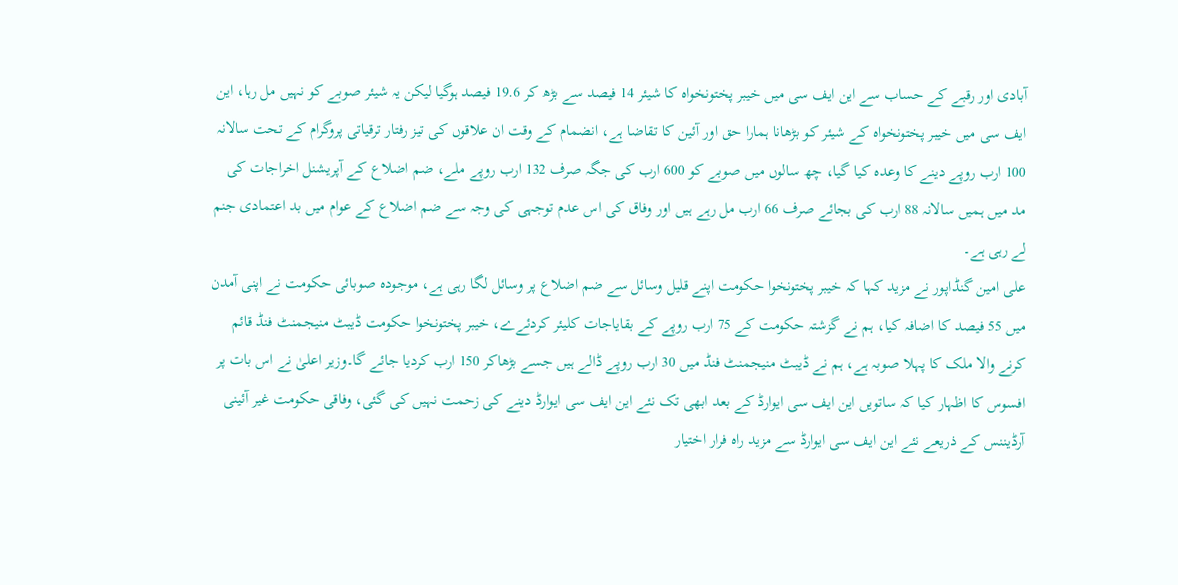آبادی اور رقبے کے حساب سے این ایف سی میں خیبر پختونخواہ کا شیئر 14 فیصد سے بڑھ کر 19.6 فیصد ہوگیا لیکن یہ شیئر صوبے کو نہیں مل رہا، این ایف سی میں خیبر پختونخواہ کے شیئر کو بڑھانا ہمارا حق اور آئین کا تقاضا ہے، انضمام کے وقت ان علاقوں کی تیز رفتار ترقیاتی پروگرام کے تحت سالانہ 100 ارب روپے دینے کا وعدہ کیا گیا، چھ سالوں میں صوبے کو 600 ارب کی جگہ صرف 132 ارب روپے ملے، ضم اضلاع کے آپریشنل اخراجات کی مد میں ہمیں سالانہ 88 ارب کی بجائے صرف 66 ارب مل رہے ہیں اور وفاق کی اس عدم توجہی کی وجہ سے ضم اضلاع کے عوام میں بد اعتمادی جنم لے رہی ہے۔
علی امین گنڈاپور نے مزید کہا کہ خیبر پختونخوا حکومت اپنے قلیل وسائل سے ضم اضلاع پر وسائل لگا رہی ہے، موجودہ صوبائی حکومت نے اپنی آمدن میں 55 فیصد کا اضافہ کیا، ہم نے گزشتہ حکومت کے 75 ارب روپے کے بقایاجات کلیئر کردئےے، خیبر پختونخوا حکومت ڈیبٹ منیجمنٹ فنڈ قائم کرنے والا ملک کا پہلا صوبہ ہے، ہم نے ڈیبٹ منیجمنٹ فنڈ میں 30 ارب روپے ڈالے ہیں جسے بڑھاکر 150 ارب کردیا جائے گا۔وزیر اعلیٰ نے اس بات پر افسوس کا اظہار کیا کہ ساتویں این ایف سی ایوارڈ کے بعد ابھی تک نئے این ایف سی ایوارڈ دینے کی زحمت نہیں کی گئی، وفاقی حکومت غیر آئینی آرڈیننس کے ذریعے نئے این ایف سی ایوارڈ سے مزید راہ فرار اختیار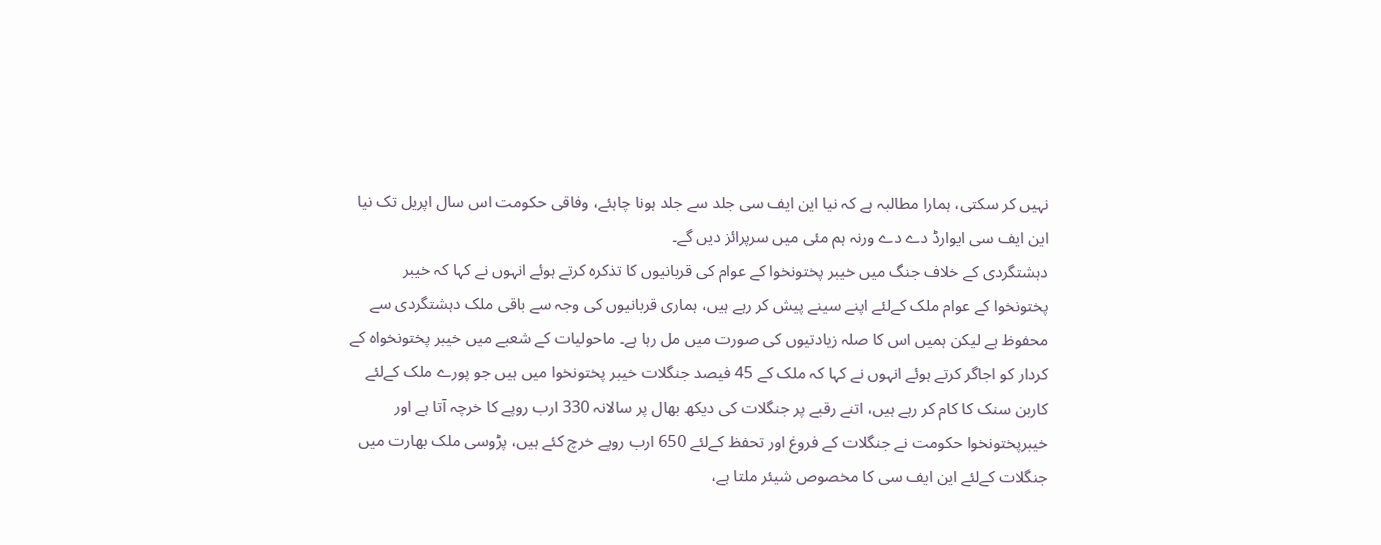نہیں کر سکتی، ہمارا مطالبہ ہے کہ نیا این ایف سی جلد سے جلد ہونا چاہئے، وفاقی حکومت اس سال اپریل تک نیا این ایف سی ایوارڈ دے دے ورنہ ہم مئی میں سرپرائز دیں گے۔
دہشتگردی کے خلاف جنگ میں خیبر پختونخوا کے عوام کی قربانیوں کا تذکرہ کرتے ہوئے انہوں نے کہا کہ خیبر پختونخوا کے عوام ملک کےلئے اپنے سینے پیش کر رہے ہیں، ہماری قربانیوں کی وجہ سے باقی ملک دہشتگردی سے محفوظ ہے لیکن ہمیں اس کا صلہ زیادتیوں کی صورت میں مل رہا ہے۔ ماحولیات کے شعبے میں خیبر پختونخواہ کے کردار کو اجاگر کرتے ہوئے انہوں نے کہا کہ ملک کے 45 فیصد جنگلات خیبر پختونخوا میں ہیں جو پورے ملک کےلئے کاربن سنک کا کام کر رہے ہیں، اتنے رقبے پر جنگلات کی دیکھ بھال پر سالانہ 330 ارب روپے کا خرچہ آتا ہے اور خیبرپختونخوا حکومت نے جنگلات کے فروغ اور تحفظ کےلئے 650 ارب روپے خرچ کئے ہیں، پڑوسی ملک بھارت میں جنگلات کےلئے این ایف سی کا مخصوص شیئر ملتا ہے،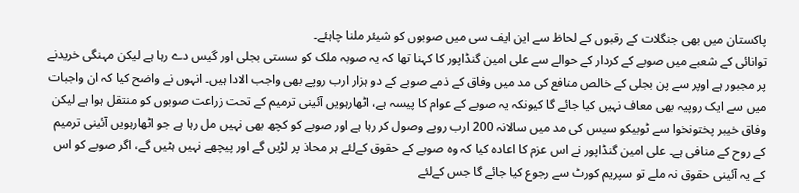پاکستان میں بھی جنگلات کے رقبوں کے لحاظ سے این ایف سی میں صوبوں کو شیئر ملنا چاہئے۔
توانائی کے شعبے میں صوبے کے کردار کے حوالے سے علی امین گنڈاپور کا کہنا تھا کہ یہ صوبہ ملک کو سستی بجلی اور گیس دے رہا ہے لیکن مہنگی خریدنے پر مجبور ہے اوپر سے پن بجلی کے خالص منافع کی مد میں وفاق کے ذمے صوبے کے دو ہزار ارب روپے بھی واجب الادا ہیں۔ انہوں نے واضح کیا کہ ان واجبات میں سے ایک روپیہ بھی معاف نہیں کیا جائے گا کیونکہ یہ صوبے کے عوام کا پیسہ ہے، اٹھارہویں آئینی ترمیم کے تحت زراعت صوبوں کو منتقل ہوا ہے لیکن وفاق خیبر پختونخوا سے ٹوبیکو سیس کی مد میں سالانہ 200 ارب روپے وصول کر رہا ہے اور صوبے کو کچھ بھی نہیں مل رہا ہے جو اٹھارہویں آئینی ترمیم کے روح کے منافی ہے۔ علی امین گنڈاپور نے اس عزم کا اعادہ کیا کہ وہ صوبے کے حقوق کےلئے ہر محاذ پر لڑیں گے اور پیچھے نہیں ہٹیں گے، اگر صوبے کو اس کے یہ آئینی حقوق نہ ملے تو سپریم کورٹ سے رجوع کیا جائے گا جس کےلئے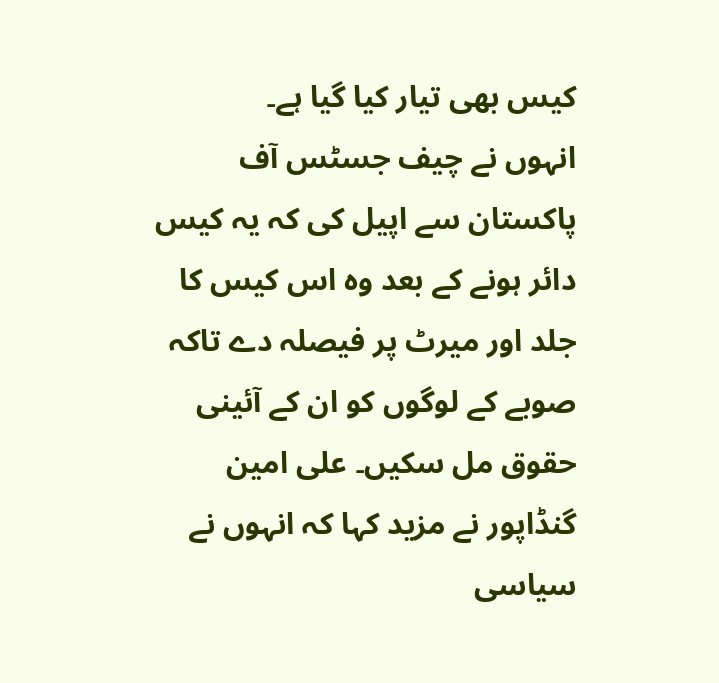کیس بھی تیار کیا گیا ہے۔
انہوں نے چیف جسٹس آف پاکستان سے اپیل کی کہ یہ کیس دائر ہونے کے بعد وہ اس کیس کا جلد اور میرٹ پر فیصلہ دے تاکہ صوبے کے لوگوں کو ان کے آئینی حقوق مل سکیں۔ علی امین گنڈاپور نے مزید کہا کہ انہوں نے سیاسی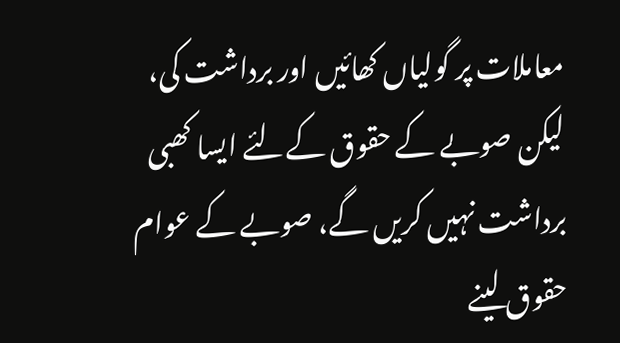معاملات پر گولیاں کھائیں اور برداشت کی، لیکن صوبے کے حقوق کےلئے ایسا کھبی برداشت نہیں کریں گے، صوبے کے عوام حقوق لینے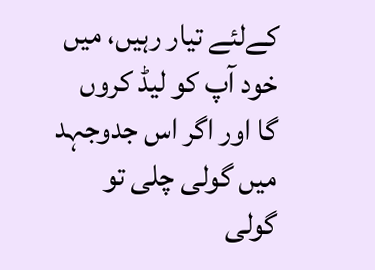کےلئے تیار رہیں، میں خود آپ کو لیڈ کروں گا اور اگر اس جدوجہد میں گولی چلی تو گولی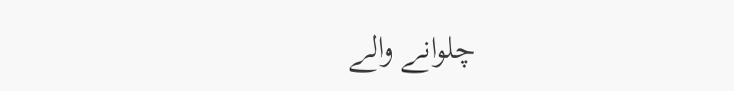چلوانے والے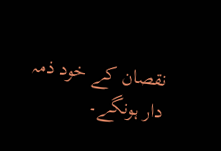نقصان کے خود ذمہ دار ہونگے۔